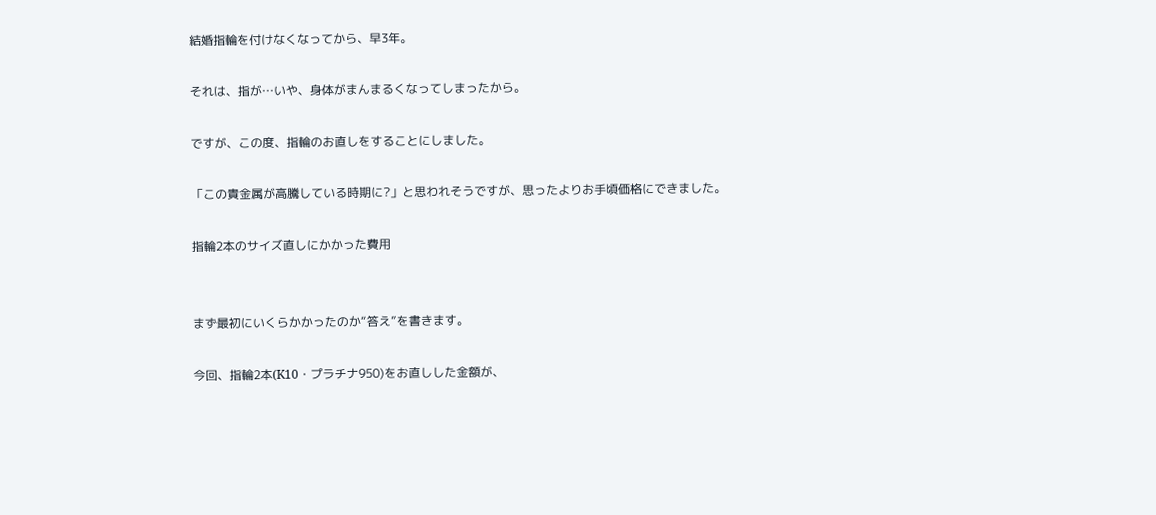結婚指輪を付けなくなってから、早3年。

それは、指が…いや、身体がまんまるくなってしまったから。

ですが、この度、指輪のお直しをすることにしました。

「この貴金属が高騰している時期に?」と思われそうですが、思ったよりお手頃価格にできました。

指輪2本のサイズ直しにかかった費用


まず最初にいくらかかったのか“答え”を書きます。

今回、指輪2本(K10・プラチナ950)をお直しした金額が、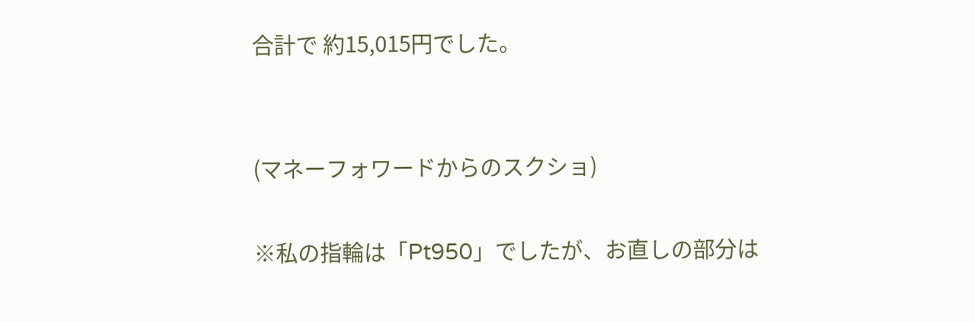合計で 約15,015円でした。


(マネーフォワードからのスクショ)

※私の指輪は「Pt950」でしたが、お直しの部分は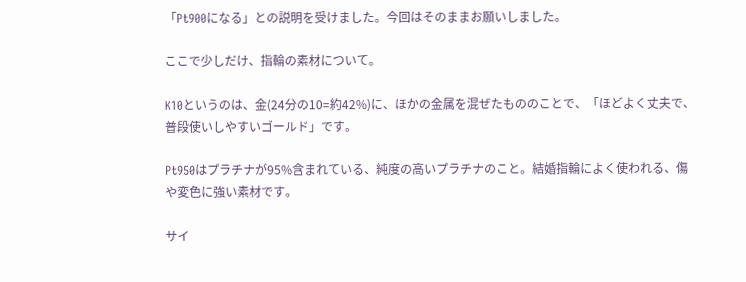「Pt900になる」との説明を受けました。今回はそのままお願いしました。

ここで少しだけ、指輪の素材について。

K10というのは、金(24分の10=約42%)に、ほかの金属を混ぜたもののことで、「ほどよく丈夫で、普段使いしやすいゴールド」です。

Pt950はプラチナが95%含まれている、純度の高いプラチナのこと。結婚指輪によく使われる、傷や変色に強い素材です。

サイ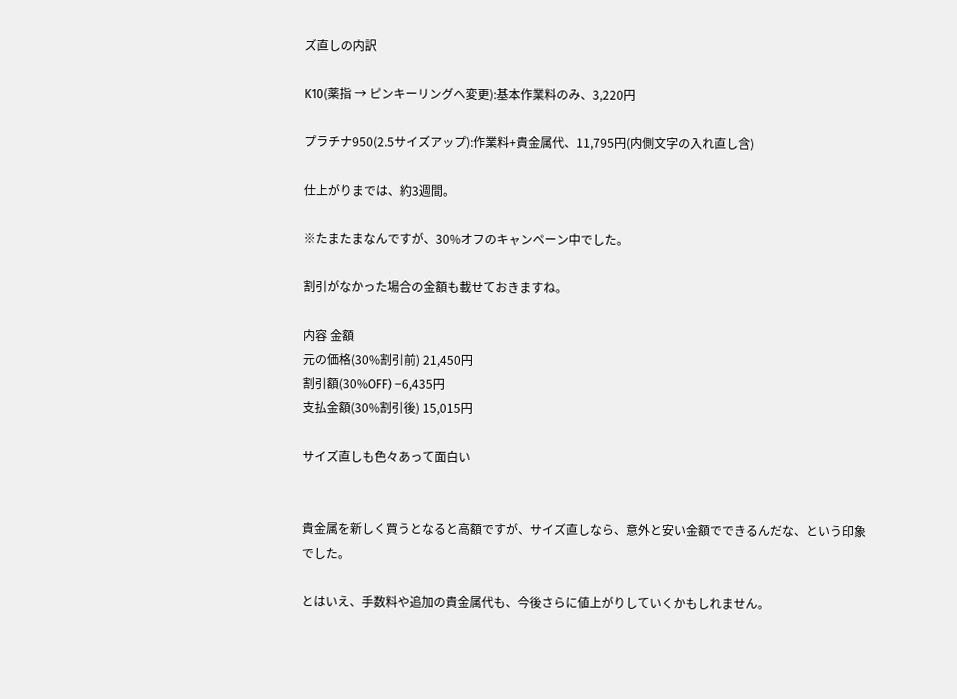ズ直しの内訳

K10(薬指 → ピンキーリングへ変更):基本作業料のみ、3,220円

プラチナ950(2.5サイズアップ):作業料+貴金属代、11,795円(内側文字の入れ直し含)

仕上がりまでは、約3週間。

※たまたまなんですが、30%オフのキャンペーン中でした。

割引がなかった場合の金額も載せておきますね。

内容 金額
元の価格(30%割引前) 21,450円
割引額(30%OFF) −6,435円
支払金額(30%割引後) 15,015円

サイズ直しも色々あって面白い


貴金属を新しく買うとなると高額ですが、サイズ直しなら、意外と安い金額でできるんだな、という印象でした。

とはいえ、手数料や追加の貴金属代も、今後さらに値上がりしていくかもしれません。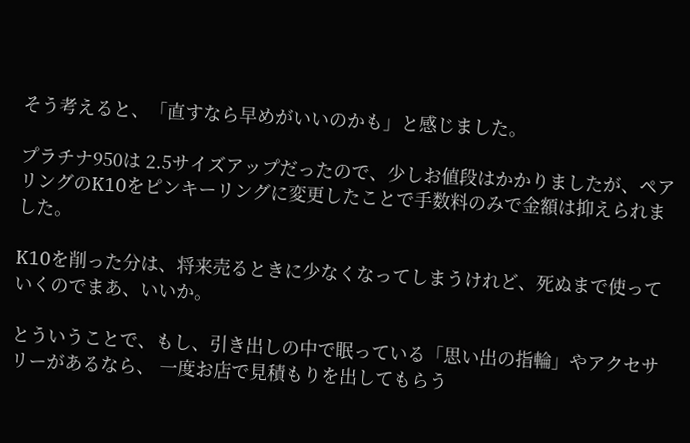そう考えると、「直すなら早めがいいのかも」と感じました。

プラチナ950は 2.5サイズアップだったので、少しお値段はかかりましたが、ペアリングのK10をピンキーリングに変更したことで手数料のみで金額は抑えられました。

K10を削った分は、将来売るときに少なくなってしまうけれど、死ぬまで使っていくのでまあ、いいか。

とういうことで、もし、引き出しの中で眠っている「思い出の指輪」やアクセサリーがあるなら、 一度お店で見積もりを出してもらう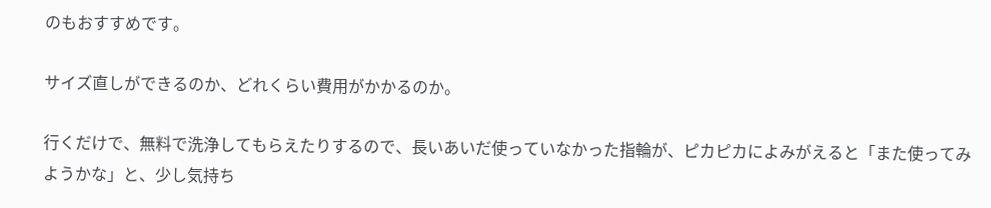のもおすすめです。

サイズ直しができるのか、どれくらい費用がかかるのか。

行くだけで、無料で洗浄してもらえたりするので、長いあいだ使っていなかった指輪が、ピカピカによみがえると「また使ってみようかな」と、少し気持ち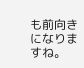も前向きになりますね。